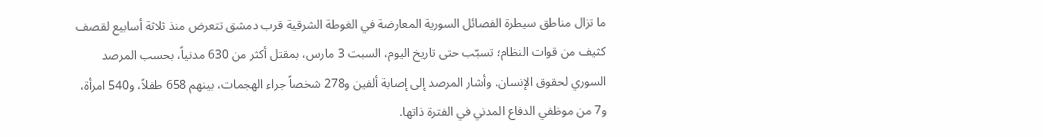ما تزال مناطق سيطرة الفصائل السورية المعارضة في الغوطة الشرقية قرب دمشق تتعرض منذ ثلاثة أسابيع لقصف كثيف من قوات النظام؛ تسبّب حتى تاريخ اليوم، السبت 3 مارس، بمقتل أكثر من 630 مدنياً، بحسب المرصد السوري لحقوق الإنسان. وأشار المرصد إلى إصابة ألفين و278 شخصاً جراء الهجمات، بينهم 658 طفلاً، و540 امرأة، و7 من موظفي الدفاع المدني في الفترة ذاتها.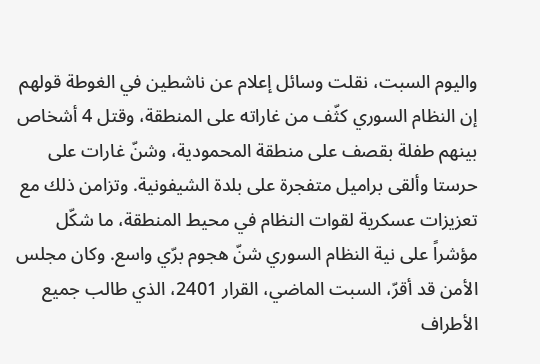واليوم السبت، نقلت وسائل إعلام عن ناشطين في الغوطة قولهم إن النظام السوري كثّف من غاراته على المنطقة، وقتل 4 أشخاص بينهم طفلة بقصف على منطقة المحمودية، وشنّ غارات على حرستا وألقى براميل متفجرة على بلدة الشيفونية. وتزامن ذلك مع تعزيزات عسكرية لقوات النظام في محيط المنطقة، ما شكّل مؤشراً على نية النظام السوري شنّ هجوم برّي واسع. وكان مجلس الأمن قد أقرّ، السبت الماضي، القرار 2401، الذي طالب جميع الأطراف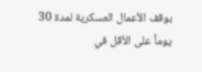بوقف الأعمال العسكرية لمدة 30 يوماً على الأقل في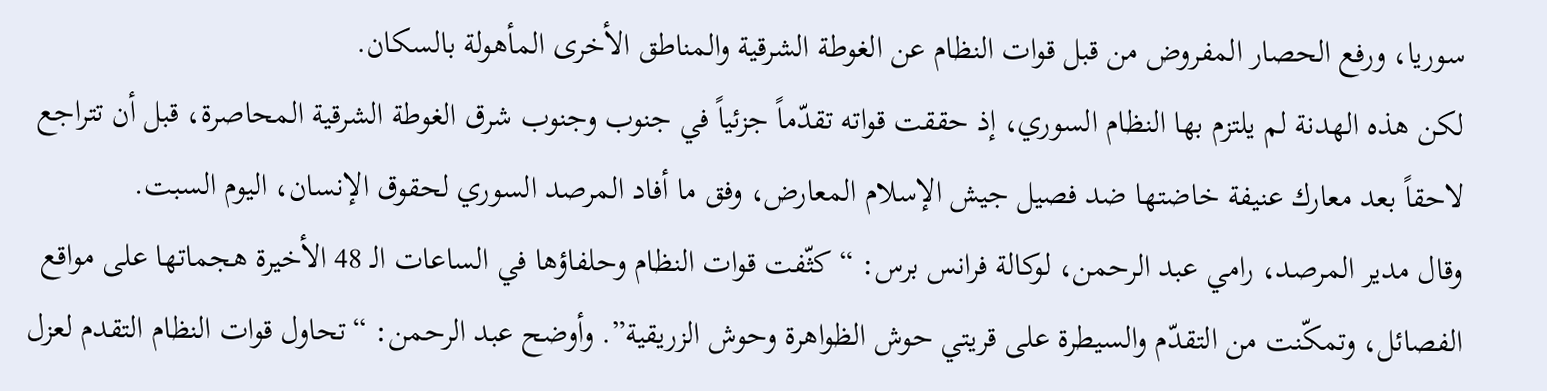سوريا، ورفع الحصار المفروض من قبل قوات النظام عن الغوطة الشرقية والمناطق الأخرى المأهولة بالسكان.
لكن هذه الهدنة لم يلتزم بها النظام السوري، إذ حققت قواته تقدّماً جزئياً في جنوب وجنوب شرق الغوطة الشرقية المحاصرة، قبل أن تتراجع لاحقاً بعد معارك عنيفة خاضتها ضد فصيل جيش الإسلام المعارض، وفق ما أفاد المرصد السوري لحقوق الإنسان، اليوم السبت.
وقال مدير المرصد، رامي عبد الرحمن، لوكالة فرانس برس: “كثّفت قوات النظام وحلفاؤها في الساعات الـ 48 الأخيرة هجماتها على مواقع الفصائل، وتمكّنت من التقدّم والسيطرة على قريتي حوش الظواهرة وحوش الزريقية”. وأوضح عبد الرحمن: “تحاول قوات النظام التقدم لعزل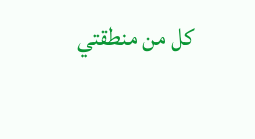كل من منطقتي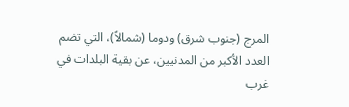المرج (جنوب شرق) ودوما (شمالاً)، التي تضم العدد الأكبر من المدنيين، عن بقية البلدات في غرب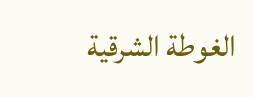الغوطة الشرقية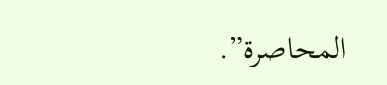المحاصرة”.